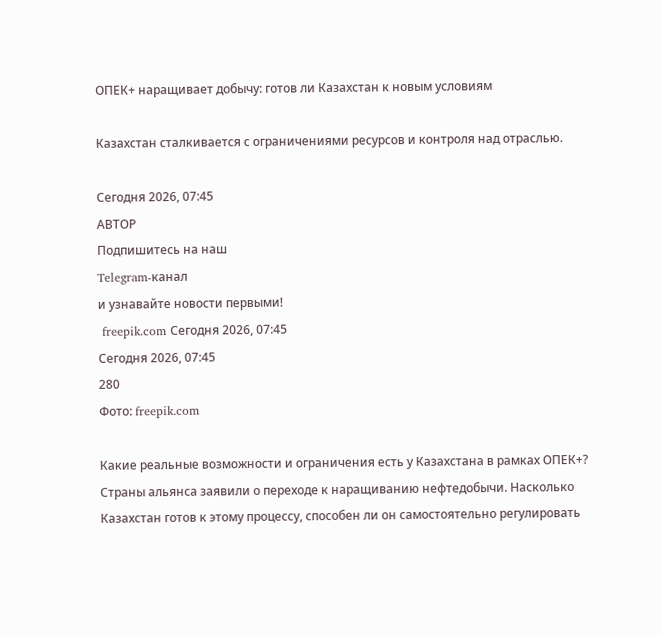ОПЕК+ наращивает добычу: готов ли Казахстан к новым условиям

Казахстан сталкивается с ограничениями ресурсов и контроля над отраслью.

Сегодня 2026, 07:45
АВТОР
Подпишитесь на наш
Telegram-канал
и узнавайте новости первыми!
 freepik.com Сегодня 2026, 07:45
Сегодня 2026, 07:45
280
Фото: freepik.com

Какие реальные возможности и ограничения есть у Казахстана в рамках ОПЕК+? Страны альянса заявили о переходе к наращиванию нефтедобычи. Насколько Казахстан готов к этому процессу, способен ли он самостоятельно регулировать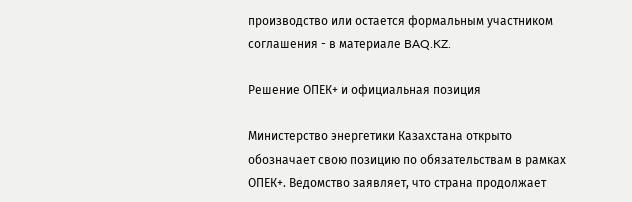производство или остается формальным участником соглашения - в материале BAQ.KZ.

Решение ОПЕК+ и официальная позиция

Министерство энергетики Казахстана открыто обозначает свою позицию по обязательствам в рамках ОПЕК+. Ведомство заявляет, что страна продолжает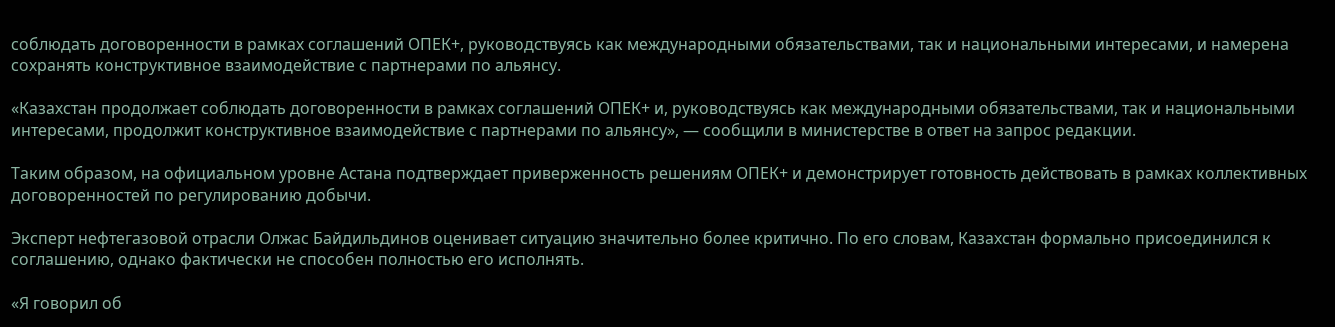соблюдать договоренности в рамках соглашений ОПЕК+, руководствуясь как международными обязательствами, так и национальными интересами, и намерена сохранять конструктивное взаимодействие с партнерами по альянсу.

«Казахстан продолжает соблюдать договоренности в рамках соглашений ОПЕК+ и, руководствуясь как международными обязательствами, так и национальными интересами, продолжит конструктивное взаимодействие с партнерами по альянсу», — сообщили в министерстве в ответ на запрос редакции.

Таким образом, на официальном уровне Астана подтверждает приверженность решениям ОПЕК+ и демонстрирует готовность действовать в рамках коллективных договоренностей по регулированию добычи.

Эксперт нефтегазовой отрасли Олжас Байдильдинов оценивает ситуацию значительно более критично. По его словам, Казахстан формально присоединился к соглашению, однако фактически не способен полностью его исполнять.

«Я говорил об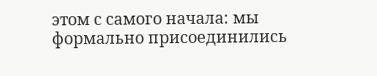этом с самого начала: мы формально присоединились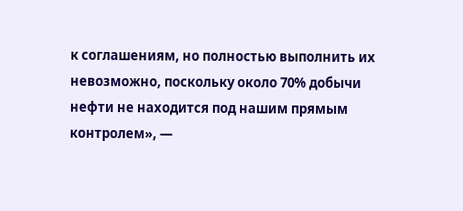к соглашениям, но полностью выполнить их невозможно, поскольку около 70% добычи нефти не находится под нашим прямым контролем», —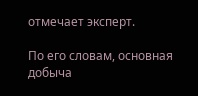отмечает эксперт.

По его словам, основная добыча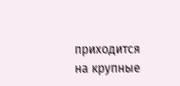приходится на крупные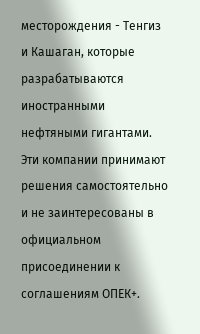месторождения - Тенгиз и Кашаган, которые разрабатываются иностранными нефтяными гигантами. Эти компании принимают решения самостоятельно и не заинтересованы в официальном присоединении к соглашениям ОПЕК+.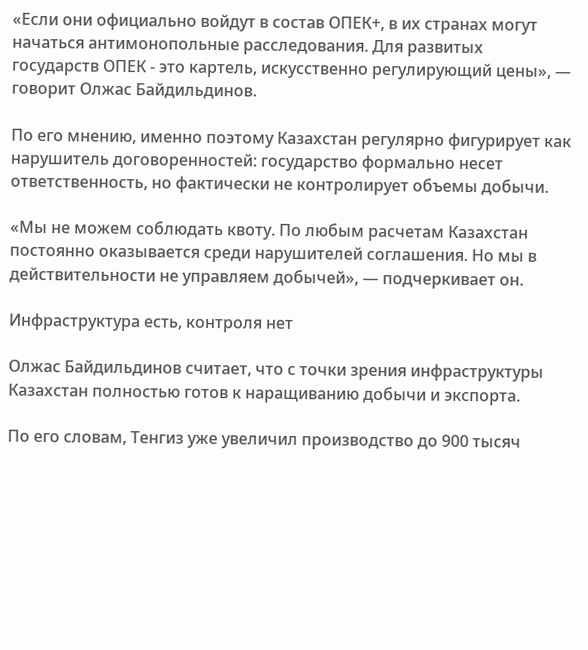«Если они официально войдут в состав ОПЕК+, в их странах могут начаться антимонопольные расследования. Для развитых государств ОПЕК - это картель, искусственно регулирующий цены», — говорит Олжас Байдильдинов.

По его мнению, именно поэтому Казахстан регулярно фигурирует как нарушитель договоренностей: государство формально несет ответственность, но фактически не контролирует объемы добычи.

«Мы не можем соблюдать квоту. По любым расчетам Казахстан постоянно оказывается среди нарушителей соглашения. Но мы в действительности не управляем добычей», — подчеркивает он.

Инфраструктура есть, контроля нет

Олжас Байдильдинов считает, что с точки зрения инфраструктуры Казахстан полностью готов к наращиванию добычи и экспорта.

По его словам, Тенгиз уже увеличил производство до 900 тысяч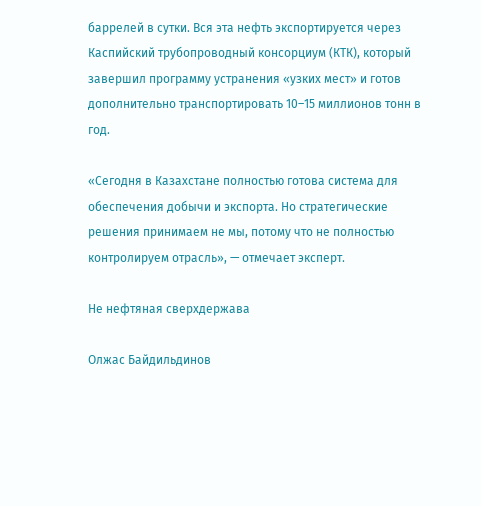баррелей в сутки. Вся эта нефть экспортируется через Каспийский трубопроводный консорциум (КТК), который завершил программу устранения «узких мест» и готов дополнительно транспортировать 10–15 миллионов тонн в год.

«Сегодня в Казахстане полностью готова система для обеспечения добычи и экспорта. Но стратегические решения принимаем не мы, потому что не полностью контролируем отрасль», — отмечает эксперт.

Не нефтяная сверхдержава

Олжас Байдильдинов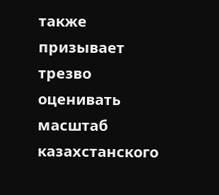также призывает трезво оценивать масштаб казахстанского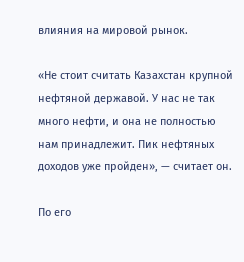влияния на мировой рынок.

«Не стоит считать Казахстан крупной нефтяной державой. У нас не так много нефти, и она не полностью нам принадлежит. Пик нефтяных доходов уже пройден», — считает он.

По его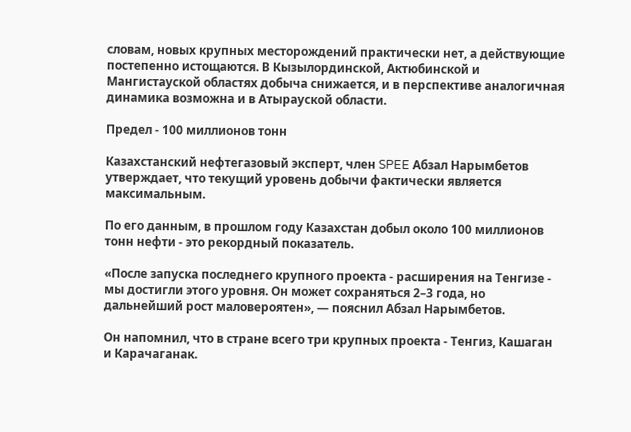словам, новых крупных месторождений практически нет, а действующие постепенно истощаются. В Кызылординской, Актюбинской и Мангистауской областях добыча снижается, и в перспективе аналогичная динамика возможна и в Атырауской области.

Предел - 100 миллионов тонн

Казахстанский нефтегазовый эксперт, член SPEE Абзал Нарымбетов утверждает, что текущий уровень добычи фактически является максимальным.

По его данным, в прошлом году Казахстан добыл около 100 миллионов тонн нефти - это рекордный показатель.

«После запуска последнего крупного проекта - расширения на Тенгизе - мы достигли этого уровня. Он может сохраняться 2–3 года, но дальнейший рост маловероятен», — пояснил Абзал Нарымбетов.

Он напомнил, что в стране всего три крупных проекта - Тенгиз, Кашаган и Карачаганак.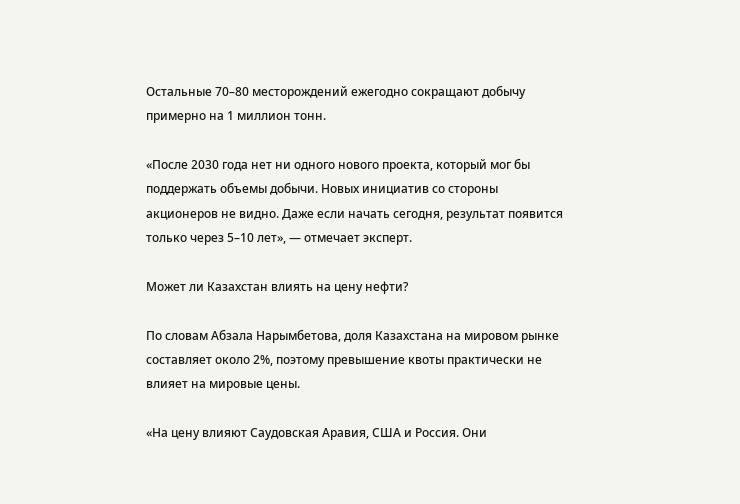Остальные 70–80 месторождений ежегодно сокращают добычу примерно на 1 миллион тонн.

«После 2030 года нет ни одного нового проекта, который мог бы поддержать объемы добычи. Новых инициатив со стороны акционеров не видно. Даже если начать сегодня, результат появится только через 5–10 лет», — отмечает эксперт.

Может ли Казахстан влиять на цену нефти?

По словам Абзала Нарымбетова, доля Казахстана на мировом рынке составляет около 2%, поэтому превышение квоты практически не влияет на мировые цены.

«На цену влияют Саудовская Аравия, США и Россия. Они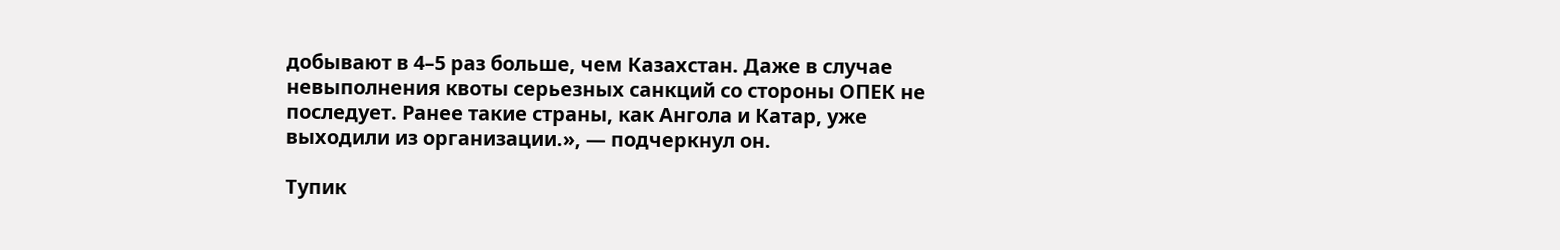добывают в 4–5 раз больше, чем Казахстан. Даже в случае невыполнения квоты серьезных санкций со стороны ОПЕК не последует. Ранее такие страны, как Ангола и Катар, уже выходили из организации.», — подчеркнул он.

Тупик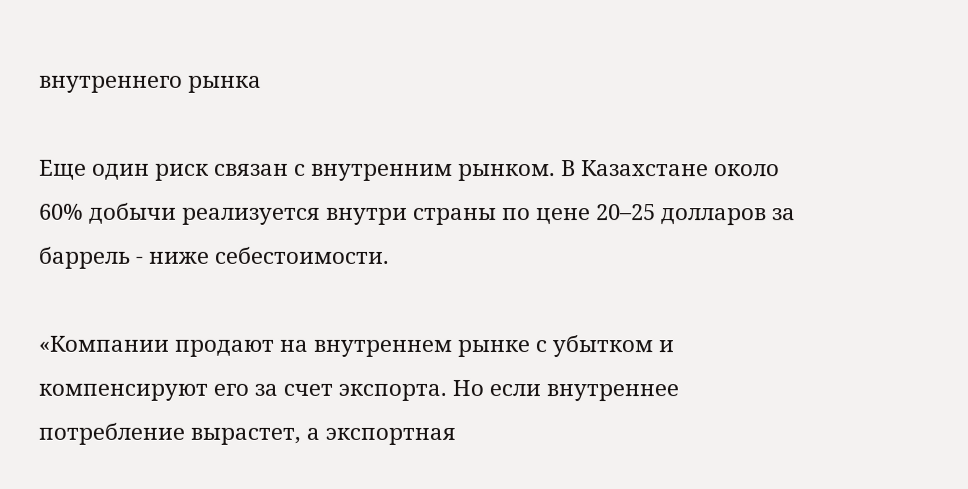внутреннего рынка

Еще один риск связан с внутренним рынком. В Казахстане около 60% добычи реализуется внутри страны по цене 20–25 долларов за баррель - ниже себестоимости.

«Компании продают на внутреннем рынке с убытком и компенсируют его за счет экспорта. Но если внутреннее потребление вырастет, а экспортная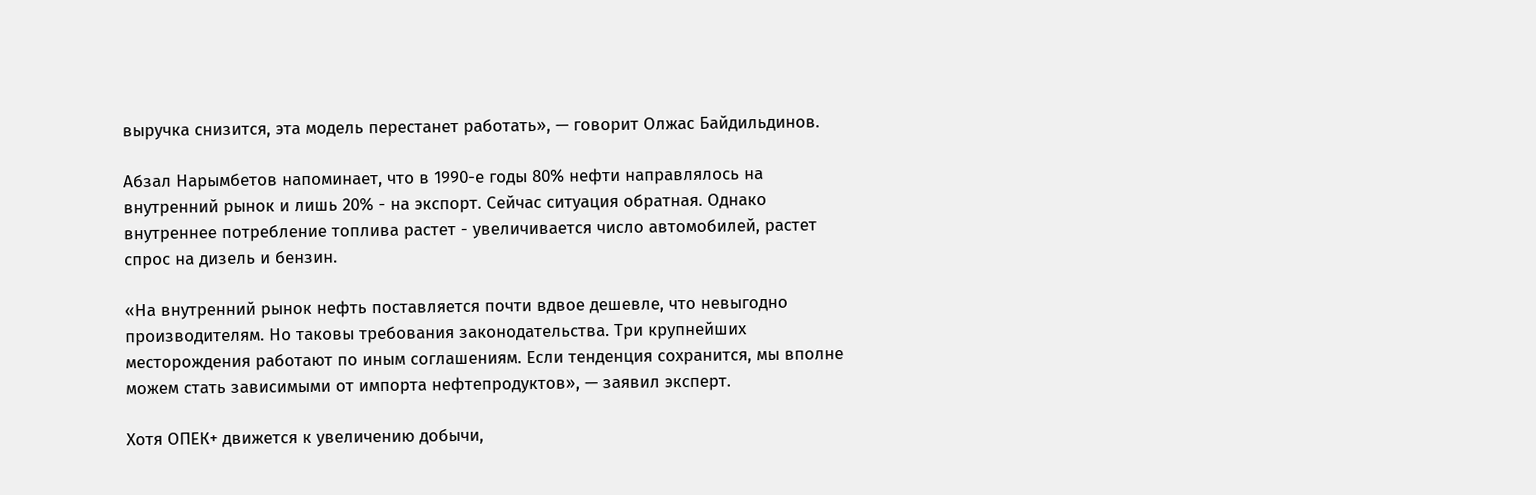выручка снизится, эта модель перестанет работать», — говорит Олжас Байдильдинов.

Абзал Нарымбетов напоминает, что в 1990-е годы 80% нефти направлялось на внутренний рынок и лишь 20% - на экспорт. Сейчас ситуация обратная. Однако внутреннее потребление топлива растет - увеличивается число автомобилей, растет спрос на дизель и бензин.

«На внутренний рынок нефть поставляется почти вдвое дешевле, что невыгодно производителям. Но таковы требования законодательства. Три крупнейших месторождения работают по иным соглашениям. Если тенденция сохранится, мы вполне можем стать зависимыми от импорта нефтепродуктов», — заявил эксперт.

Хотя ОПЕК+ движется к увеличению добычи,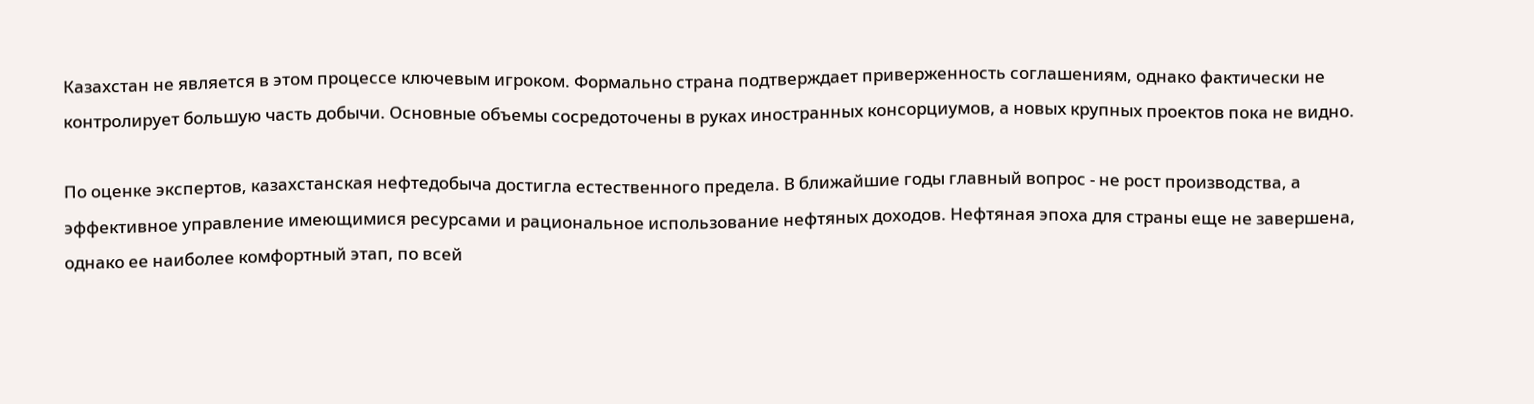Казахстан не является в этом процессе ключевым игроком. Формально страна подтверждает приверженность соглашениям, однако фактически не контролирует большую часть добычи. Основные объемы сосредоточены в руках иностранных консорциумов, а новых крупных проектов пока не видно.

По оценке экспертов, казахстанская нефтедобыча достигла естественного предела. В ближайшие годы главный вопрос - не рост производства, а эффективное управление имеющимися ресурсами и рациональное использование нефтяных доходов. Нефтяная эпоха для страны еще не завершена, однако ее наиболее комфортный этап, по всей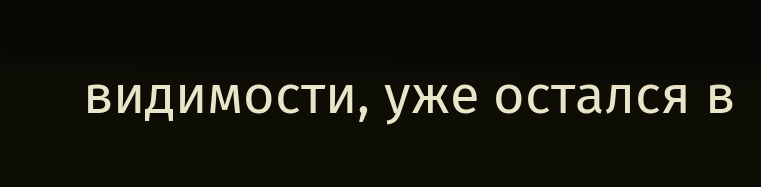видимости, уже остался в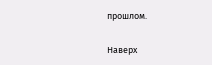прошлом.

Наверх